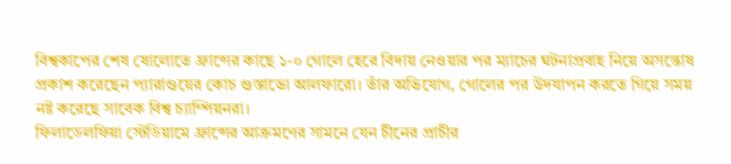বিশ্বকাপের শেষ ষোলোতে ফ্রান্সের কাছে ১-০ গোলে হেরে বিদায় নেওয়ার পর ম্যাচের ঘটনাপ্রবাহ নিয়ে অসন্তোষ প্রকাশ করেছেন প্যারাগুয়ের কোচ গুস্তাভো আলফারো। তাঁর অভিযোগ, গোলের পর উদযাপন করতে গিয়ে সময় নষ্ট করেছে সাবেক বিশ্ব চ্যাম্পিয়নরা।
ফিলাডেলফিয়া স্টেডিয়ামে ফ্রান্সের আক্রমণের সামনে যেন চীনের প্রাচীর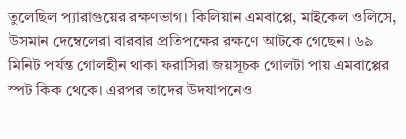তুলেছিল প্যারাগুয়ের রক্ষণভাগ। কিলিয়ান এমবাপ্পে, মাইকেল ওলিসে, উসমান দেম্বেলেরা বারবার প্রতিপক্ষের রক্ষণে আটকে গেছেন। ৬৯ মিনিট পর্যন্ত গোলহীন থাকা ফরাসিরা জয়সূচক গোলটা পায় এমবাপ্পের স্পট কিক থেকে। এরপর তাদের উদযাপনেও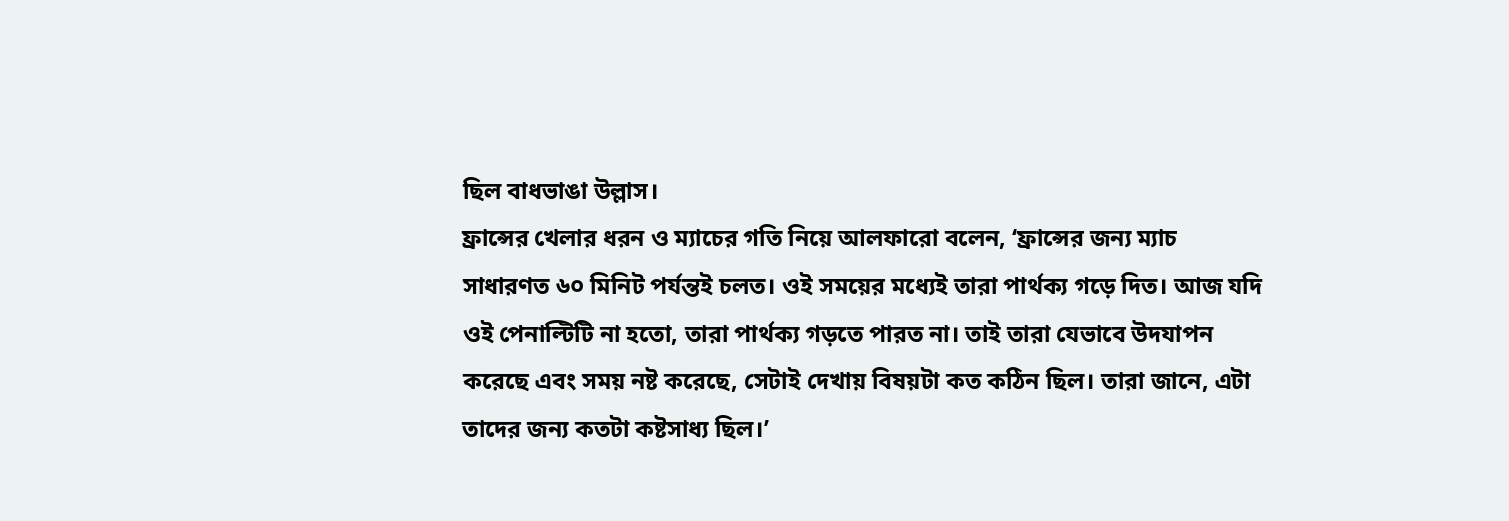ছিল বাধভাঙা উল্লাস।
ফ্রান্সের খেলার ধরন ও ম্যাচের গতি নিয়ে আলফারো বলেন, ‘ফ্রান্সের জন্য ম্যাচ সাধারণত ৬০ মিনিট পর্যন্তই চলত। ওই সময়ের মধ্যেই তারা পার্থক্য গড়ে দিত। আজ যদি ওই পেনাল্টিটি না হতো, তারা পার্থক্য গড়তে পারত না। তাই তারা যেভাবে উদযাপন করেছে এবং সময় নষ্ট করেছে, সেটাই দেখায় বিষয়টা কত কঠিন ছিল। তারা জানে, এটা তাদের জন্য কতটা কষ্টসাধ্য ছিল।’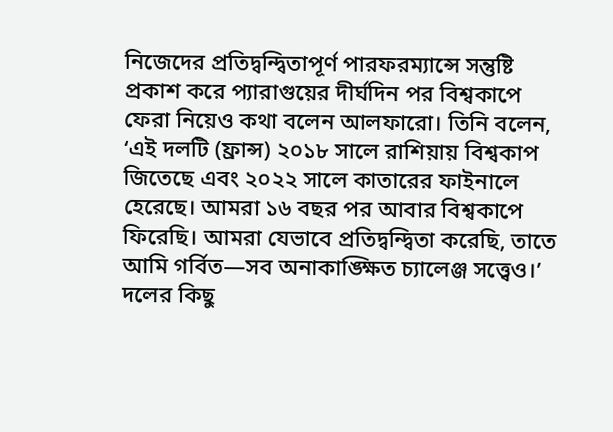নিজেদের প্রতিদ্বন্দ্বিতাপূর্ণ পারফরম্যান্সে সন্তুষ্টি প্রকাশ করে প্যারাগুয়ের দীর্ঘদিন পর বিশ্বকাপে ফেরা নিয়েও কথা বলেন আলফারো। তিনি বলেন, ‘এই দলটি (ফ্রান্স) ২০১৮ সালে রাশিয়ায় বিশ্বকাপ জিতেছে এবং ২০২২ সালে কাতারের ফাইনালে হেরেছে। আমরা ১৬ বছর পর আবার বিশ্বকাপে ফিরেছি। আমরা যেভাবে প্রতিদ্বন্দ্বিতা করেছি, তাতে আমি গর্বিত—সব অনাকাঙ্ক্ষিত চ্যালেঞ্জ সত্ত্বেও।’
দলের কিছু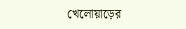খেলোয়াড়ের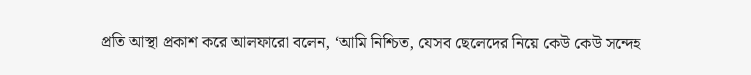প্রতি আস্থা প্রকাশ করে আলফারো বলেন, ‘আমি নিশ্চিত, যেসব ছেলেদের নিয়ে কেউ কেউ সন্দেহ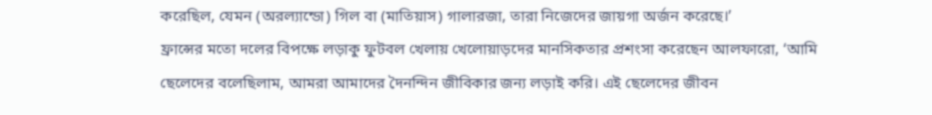করেছিল, যেমন (অরল্যান্ডো) গিল বা (মাতিয়াস) গালারজা, তারা নিজেদের জায়গা অর্জন করেছে।’
ফ্রান্সের মতো দলের বিপক্ষে লড়াকু ফুটবল খেলায় খেলোয়াড়দের মানসিকতার প্রশংসা করেছেন আলফারো, ‘আমি ছেলেদের বলেছিলাম, আমরা আমাদের দৈনন্দিন জীবিকার জন্য লড়াই করি। এই ছেলেদের জীবন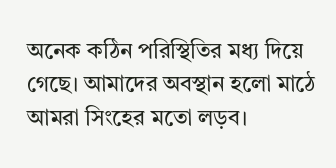অনেক কঠিন পরিস্থিতির মধ্য দিয়ে গেছে। আমাদের অবস্থান হলো মাঠে আমরা সিংহের মতো লড়ব।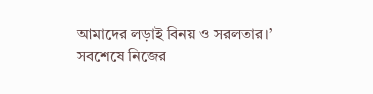আমাদের লড়াই বিনয় ও সরলতার।’
সবশেষে নিজের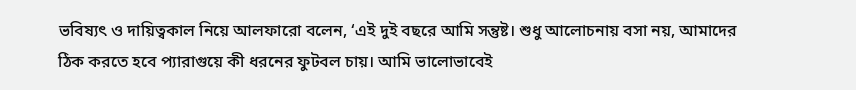ভবিষ্যৎ ও দায়িত্বকাল নিয়ে আলফারো বলেন, ‘এই দুই বছরে আমি সন্তুষ্ট। শুধু আলোচনায় বসা নয়, আমাদের ঠিক করতে হবে প্যারাগুয়ে কী ধরনের ফুটবল চায়। আমি ভালোভাবেই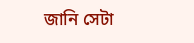জানি সেটা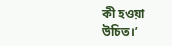কী হওয়া উচিত।’